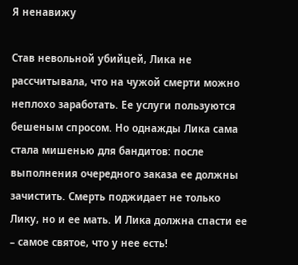Я ненавижу

Став невольной убийцей, Лика не рассчитывала, что на чужой смерти можно неплохо заработать. Ее услуги пользуются бешеным спросом. Но однажды Лика сама стала мишенью для бандитов: после выполнения очередного заказа ее должны зачистить. Смерть поджидает не только Лику, но и ее мать. И Лика должна спасти ее – самое святое, что у нее есть!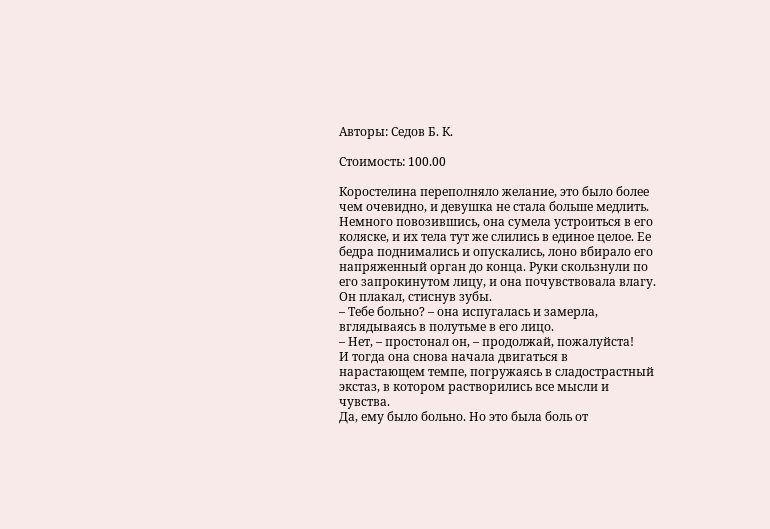Авторы: Седов Б. К.

Стоимость: 100.00

Коростелина переполняло желание, это было более чем очевидно, и девушка не стала больше медлить.
Немного повозившись, она сумела устроиться в его коляске, и их тела тут же слились в единое целое. Ее бедра поднимались и опускались, лоно вбирало его напряженный орган до конца. Руки скользнули по его запрокинутом лицу, и она почувствовала влагу. Он плакал, стиснув зубы.
– Тебе больно? – она испугалась и замерла, вглядываясь в полутьме в его лицо.
– Нет, – простонал он, – продолжай, пожалуйста!
И тогда она снова начала двигаться в нарастающем темпе, погружаясь в сладострастный экстаз, в котором растворились все мысли и чувства.
Да, ему было больно. Но это была боль от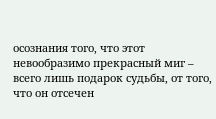осознания того, что этот невообразимо прекрасный миг – всего лишь подарок судьбы, от того, что он отсечен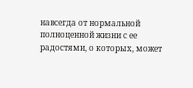навсегда от нормальной полноценной жизни с ее радостями, о которых, может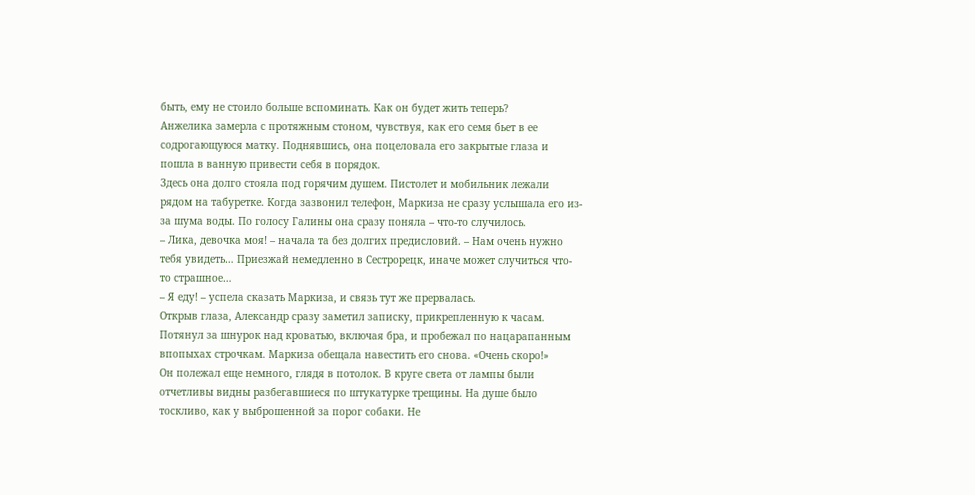быть, ему не стоило больше вспоминать. Как он будет жить теперь?
Анжелика замерла с протяжным стоном, чувствуя, как его семя бьет в ее содрогающуюся матку. Поднявшись, она поцеловала его закрытые глаза и пошла в ванную привести себя в порядок.
Здесь она долго стояла под горячим душем. Пистолет и мобильник лежали рядом на табуретке. Когда зазвонил телефон, Маркиза не сразу услышала его из-за шума воды. По голосу Галины она сразу поняла – что-то случилось.
– Лика, девочка моя! – начала та без долгих предисловий. – Нам очень нужно тебя увидеть… Приезжай немедленно в Сестрорецк, иначе может случиться что-то страшное…
– Я еду! – успела сказать Маркиза, и связь тут же прервалась.
Открыв глаза, Александр сразу заметил записку, прикрепленную к часам. Потянул за шнурок над кроватью, включая бра, и пробежал по нацарапанным впопыхах строчкам. Маркиза обещала навестить его снова. «Очень скоро!»
Он полежал еще немного, глядя в потолок. В круге света от лампы были отчетливы видны разбегавшиеся по штукатурке трещины. На душе было тоскливо, как у выброшенной за порог собаки. Не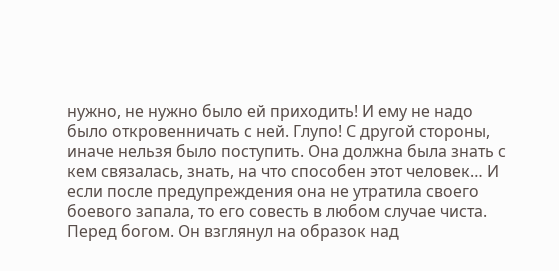нужно, не нужно было ей приходить! И ему не надо было откровенничать с ней. Глупо! С другой стороны, иначе нельзя было поступить. Она должна была знать с кем связалась, знать, на что способен этот человек… И если после предупреждения она не утратила своего боевого запала, то его совесть в любом случае чиста. Перед богом. Он взглянул на образок над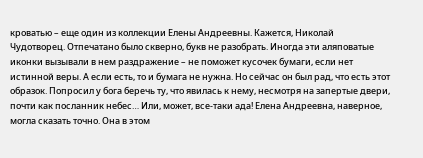кроватью – еще один из коллекции Елены Андреевны. Кажется, Николай Чудотворец. Отпечатано было скверно, букв не разобрать. Иногда эти аляповатые иконки вызывали в нем раздражение – не поможет кусочек бумаги, если нет истинной веры. А если есть, то и бумага не нужна. Но сейчас он был рад, что есть этот образок. Попросил у бога беречь ту, что явилась к нему, несмотря на запертые двери, почти как посланник небес… Или, может, все-таки ада! Елена Андреевна, наверное, могла сказать точно. Она в этом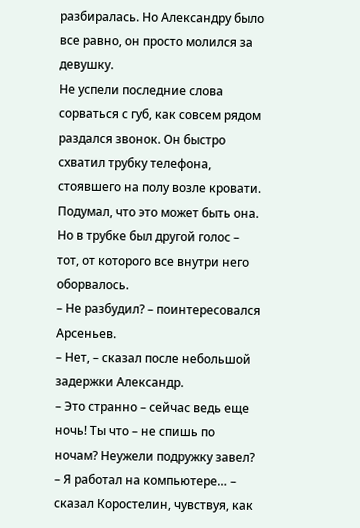разбиралась. Но Александру было все равно, он просто молился за девушку.
Не успели последние слова сорваться с губ, как совсем рядом раздался звонок. Он быстро схватил трубку телефона, стоявшего на полу возле кровати. Подумал, что это может быть она. Но в трубке был другой голос – тот, от которого все внутри него оборвалось.
– Не разбудил? – поинтересовался Арсеньев.
– Нет, – сказал после небольшой задержки Александр.
– Это странно – сейчас ведь еще ночь! Ты что – не спишь по ночам? Неужели подружку завел?
– Я работал на компьютере… – сказал Коростелин, чувствуя, как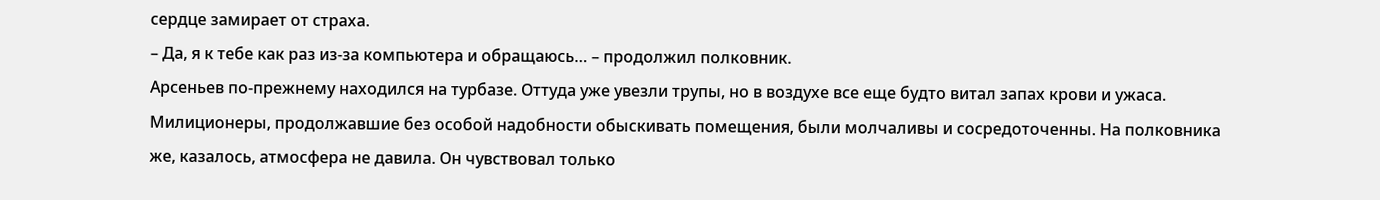сердце замирает от страха.
– Да, я к тебе как раз из-за компьютера и обращаюсь… – продолжил полковник.
Арсеньев по-прежнему находился на турбазе. Оттуда уже увезли трупы, но в воздухе все еще будто витал запах крови и ужаса. Милиционеры, продолжавшие без особой надобности обыскивать помещения, были молчаливы и сосредоточенны. На полковника же, казалось, атмосфера не давила. Он чувствовал только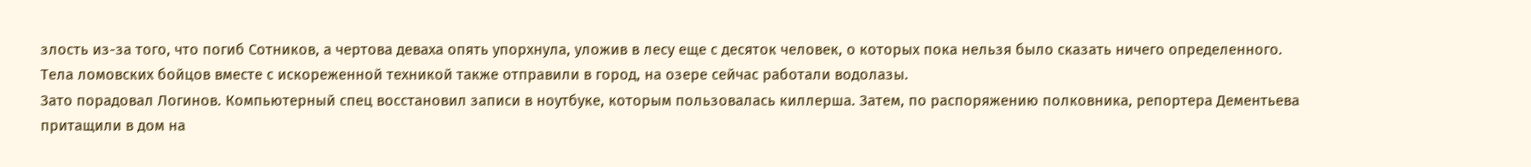злость из-за того, что погиб Сотников, а чертова деваха опять упорхнула, уложив в лесу еще с десяток человек, о которых пока нельзя было сказать ничего определенного. Тела ломовских бойцов вместе с искореженной техникой также отправили в город, на озере сейчас работали водолазы.
Зато порадовал Логинов. Компьютерный спец восстановил записи в ноутбуке, которым пользовалась киллерша. Затем, по распоряжению полковника, репортера Дементьева притащили в дом на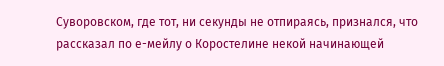Суворовском, где тот, ни секунды не отпираясь, признался, что рассказал по е-мейлу о Коростелине некой начинающей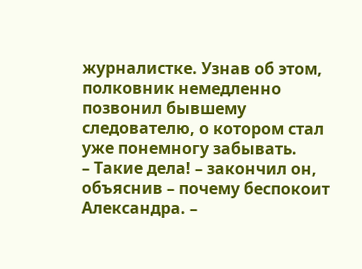журналистке. Узнав об этом, полковник немедленно позвонил бывшему следователю, о котором стал уже понемногу забывать.
– Такие дела! – закончил он, объяснив – почему беспокоит Александра. –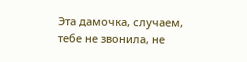Эта дамочка, случаем, тебе не звонила, не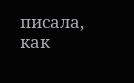писала, как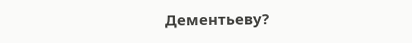Дементьеву?